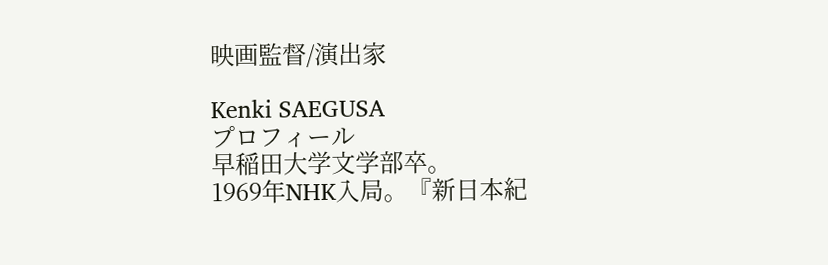映画監督/演出家

Kenki SAEGUSA
プロフィール
早稲田大学文学部卒。
1969年NHK入局。『新日本紀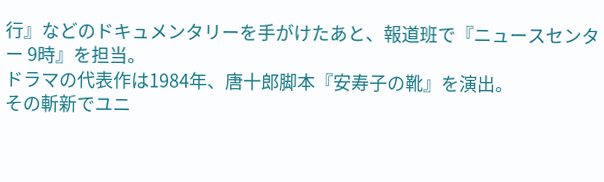行』などのドキュメンタリーを手がけたあと、報道班で『ニュースセンター 9時』を担当。
ドラマの代表作は1984年、唐十郎脚本『安寿子の靴』を演出。
その斬新でユニ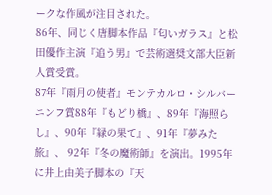ークな作風が注目された。
86年、同じく唐脚本作品『匂いガラス』と松田優作主演『追う男』で芸術選奨文部大臣新人賞受賞。
87年『雨月の使者』モンテカルロ・シルバーニンフ賞88年『もどり橋』、89年『海照らし』、90年『緑の果て』、91年『夢みた旅』、 92年『冬の魔術師』を演出。1995年に井上由美子脚本の『天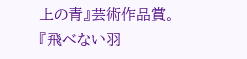上の青』芸術作品賞。
『飛べない羽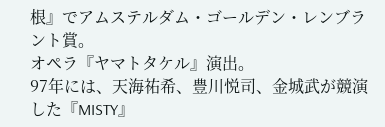根』でアムステルダム・ゴールデン・レンブラント賞。
オペラ『ヤマトタケル』演出。
97年には、天海祐希、豊川悦司、金城武が競演した『MISTY』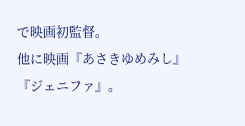で映画初監督。
他に映画『あさきゆめみし』『ジェニファ』。